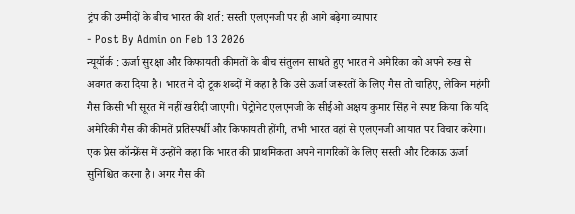ट्रंप की उम्मीदों के बीच भारत की शर्त: सस्ती एलएनजी पर ही आगे बढ़ेगा व्यापार
- Post By Admin on Feb 13 2026
न्यूयॉर्क : ऊर्जा सुरक्षा और किफायती कीमतों के बीच संतुलन साधते हुए भारत ने अमेरिका को अपने रुख से अवगत करा दिया है। भारत ने दो टूक शब्दों में कहा है कि उसे ऊर्जा जरूरतों के लिए गैस तो चाहिए, लेकिन महंगी गैस किसी भी सूरत में नहीं खरीदी जाएगी। पेट्रोनेट एलएनजी के सीईओ अक्षय कुमार सिंह ने स्पष्ट किया कि यदि अमेरिकी गैस की कीमतें प्रतिस्पर्धी और किफायती होंगी, तभी भारत वहां से एलएनजी आयात पर विचार करेगा।
एक प्रेस कॉन्फ्रेंस में उन्होंने कहा कि भारत की प्राथमिकता अपने नागरिकों के लिए सस्ती और टिकाऊ ऊर्जा सुनिश्चित करना है। अगर गैस की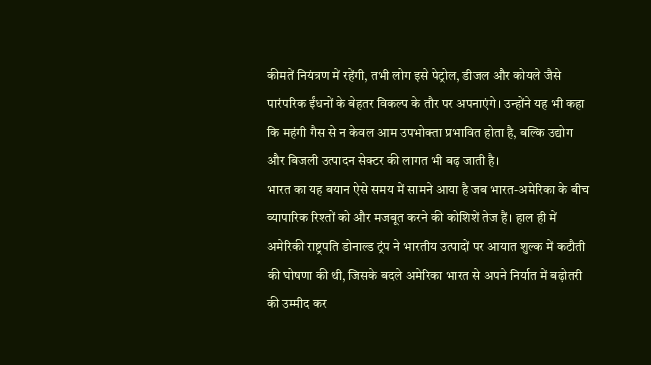कीमतें नियंत्रण में रहेंगी, तभी लोग इसे पेट्रोल, डीजल और कोयले जैसे पारंपरिक ईंधनों के बेहतर विकल्प के तौर पर अपनाएंगे। उन्होंने यह भी कहा कि महंगी गैस से न केवल आम उपभोक्ता प्रभावित होता है, बल्कि उद्योग और बिजली उत्पादन सेक्टर की लागत भी बढ़ जाती है।
भारत का यह बयान ऐसे समय में सामने आया है जब भारत-अमेरिका के बीच व्यापारिक रिश्तों को और मजबूत करने की कोशिशें तेज हैं। हाल ही में अमेरिकी राष्ट्रपति डोनाल्ड ट्रंप ने भारतीय उत्पादों पर आयात शुल्क में कटौती की घोषणा की थी, जिसके बदले अमेरिका भारत से अपने निर्यात में बढ़ोतरी की उम्मीद कर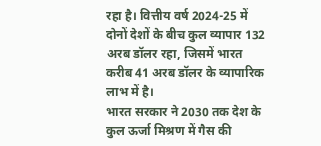रहा है। वित्तीय वर्ष 2024-25 में दोनों देशों के बीच कुल व्यापार 132 अरब डॉलर रहा, जिसमें भारत करीब 41 अरब डॉलर के व्यापारिक लाभ में है।
भारत सरकार ने 2030 तक देश के कुल ऊर्जा मिश्रण में गैस की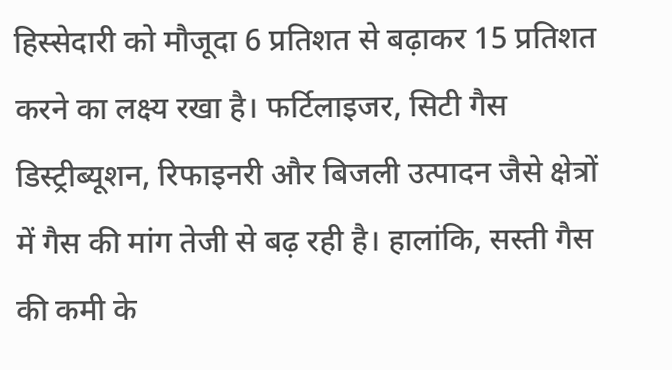हिस्सेदारी को मौजूदा 6 प्रतिशत से बढ़ाकर 15 प्रतिशत करने का लक्ष्य रखा है। फर्टिलाइजर, सिटी गैस डिस्ट्रीब्यूशन, रिफाइनरी और बिजली उत्पादन जैसे क्षेत्रों में गैस की मांग तेजी से बढ़ रही है। हालांकि, सस्ती गैस की कमी के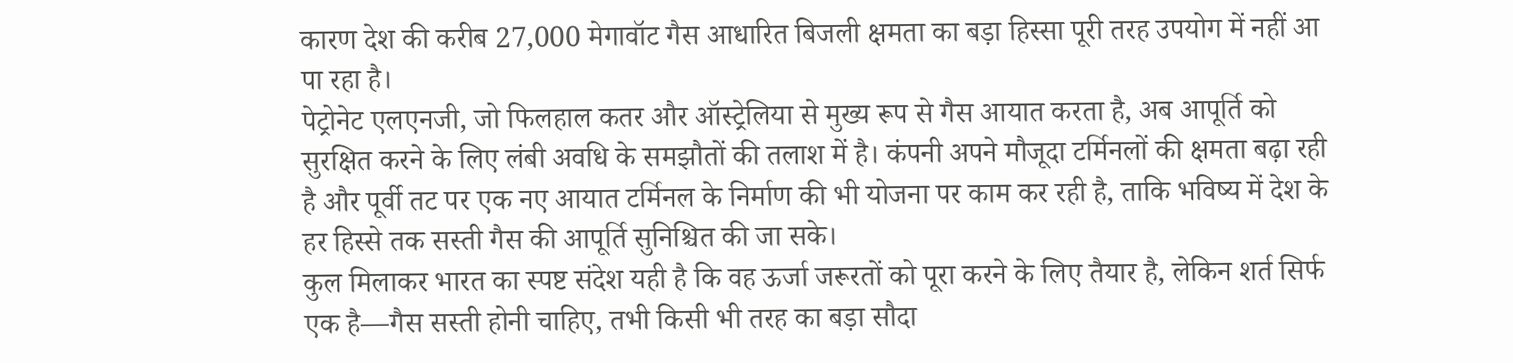कारण देश की करीब 27,000 मेगावॉट गैस आधारित बिजली क्षमता का बड़ा हिस्सा पूरी तरह उपयोग में नहीं आ पा रहा है।
पेट्रोनेट एलएनजी, जो फिलहाल कतर और ऑस्ट्रेलिया से मुख्य रूप से गैस आयात करता है, अब आपूर्ति को सुरक्षित करने के लिए लंबी अवधि के समझौतों की तलाश में है। कंपनी अपने मौजूदा टर्मिनलों की क्षमता बढ़ा रही है और पूर्वी तट पर एक नए आयात टर्मिनल के निर्माण की भी योजना पर काम कर रही है, ताकि भविष्य में देश के हर हिस्से तक सस्ती गैस की आपूर्ति सुनिश्चित की जा सके।
कुल मिलाकर भारत का स्पष्ट संदेश यही है कि वह ऊर्जा जरूरतों को पूरा करने के लिए तैयार है, लेकिन शर्त सिर्फ एक है—गैस सस्ती होनी चाहिए, तभी किसी भी तरह का बड़ा सौदा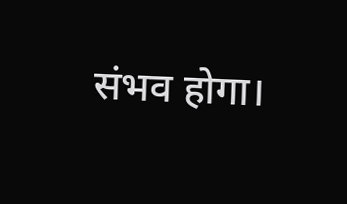संभव होगा।